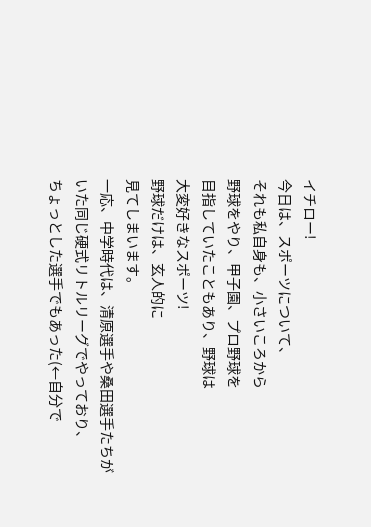イチロー!
今日は、スポーツについて、
それも私自身も、小さいころから
野球をやり、甲子園、プロ野球を
目指していたこともあり、野球は
大変好きなスポーツ!
野球だけは、玄人的に
見てしまいます。
一応、中学時代は、清原選手や桑田選手たちが
いた同じ硬式リトルリーグでやっており、
ちょっとした選手でもあった(←自分で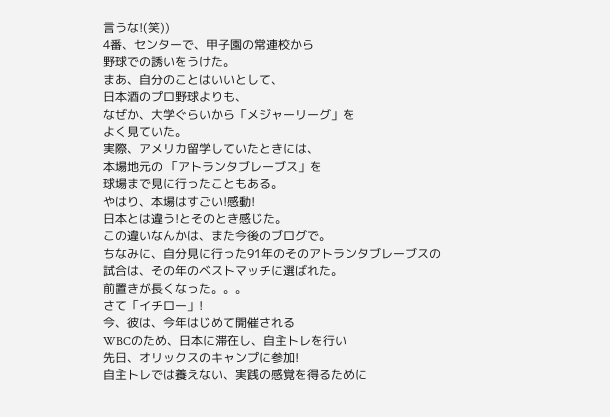言うな!(笑))
4番、センターで、甲子園の常連校から
野球での誘いをうけた。
まあ、自分のことはいいとして、
日本酒のプロ野球よりも、
なぜか、大学ぐらいから「メジャーリーグ」を
よく見ていた。
実際、アメリカ留学していたときには、
本場地元の 「アトランタブレーブス」を
球場まで見に行ったこともある。
やはり、本場はすごい!感動!
日本とは違う!とそのとき感じた。
この違いなんかは、また今後のブログで。
ちなみに、自分見に行った91年のそのアトランタブレーブスの
試合は、その年のベストマッチに選ばれた。
前置きが長くなった。。。
さて「イチロー」!
今、彼は、今年はじめて開催される
WBCのため、日本に滞在し、自主トレを行い
先日、オリックスのキャンプに参加!
自主トレでは養えない、実践の感覚を得るために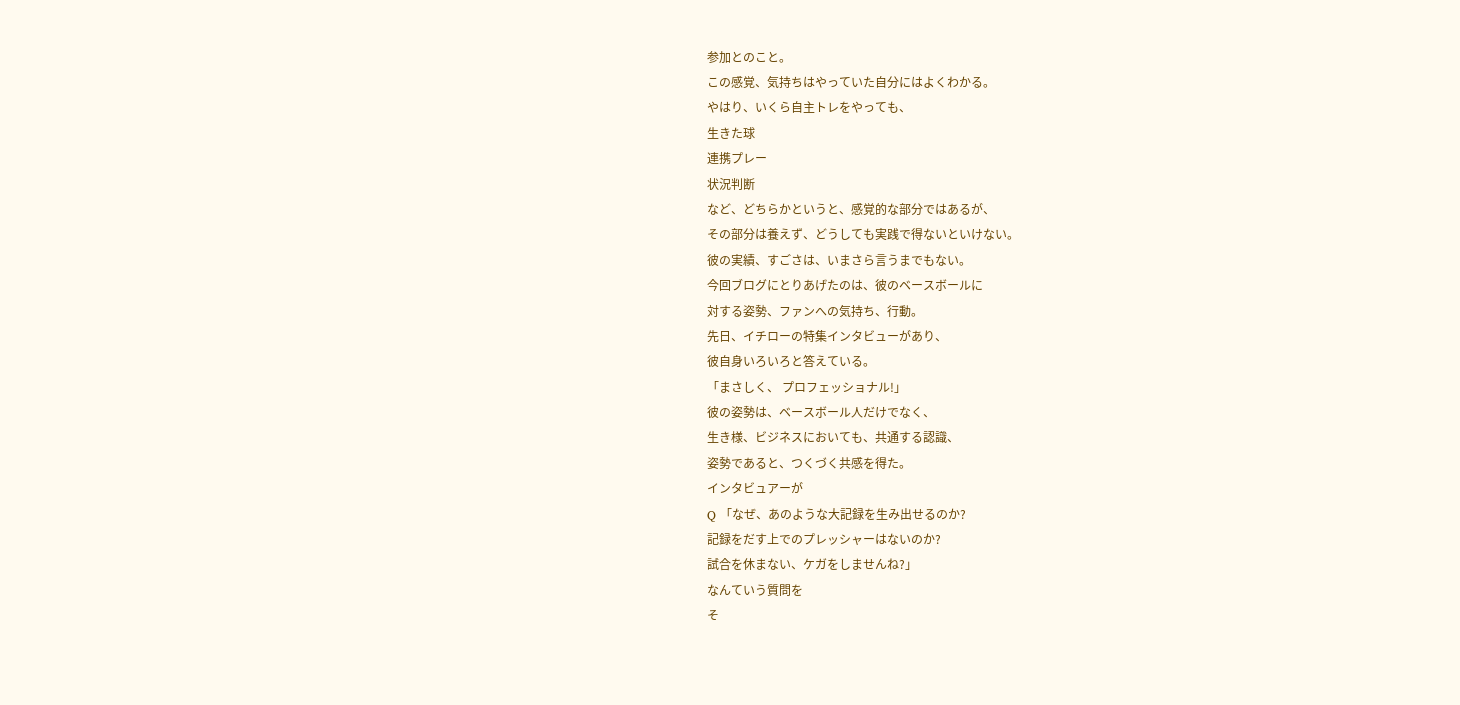参加とのこと。
この感覚、気持ちはやっていた自分にはよくわかる。
やはり、いくら自主トレをやっても、
生きた球
連携プレー
状況判断
など、どちらかというと、感覚的な部分ではあるが、
その部分は養えず、どうしても実践で得ないといけない。
彼の実績、すごさは、いまさら言うまでもない。
今回ブログにとりあげたのは、彼のベースボールに
対する姿勢、ファンへの気持ち、行動。
先日、イチローの特集インタビューがあり、
彼自身いろいろと答えている。
「まさしく、 プロフェッショナル!」
彼の姿勢は、ベースボール人だけでなく、
生き様、ビジネスにおいても、共通する認識、
姿勢であると、つくづく共感を得た。
インタビュアーが
Q 「なぜ、あのような大記録を生み出せるのか?
記録をだす上でのプレッシャーはないのか?
試合を休まない、ケガをしませんね?」
なんていう質問を
そ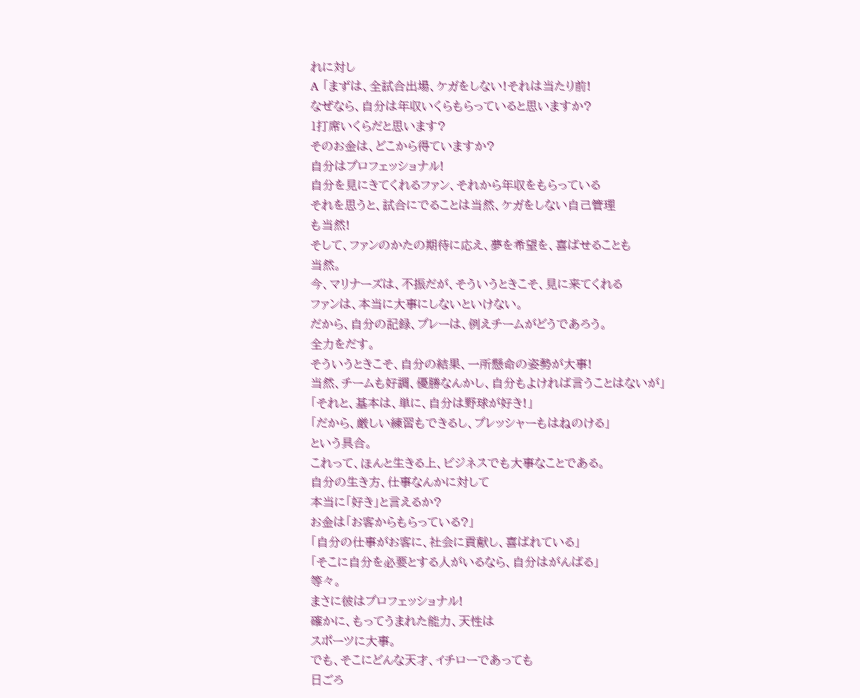れに対し
A 「まずは、全試合出場、ケガをしない!それは当たり前!
なぜなら、自分は年収いくらもらっていると思いますか?
1打席いくらだと思います?
そのお金は、どこから得ていますか?
自分はプロフェッショナル!
自分を見にきてくれるファン、それから年収をもらっている
それを思うと、試合にでることは当然、ケガをしない自己管理
も当然!
そして、ファンのかたの期待に応え、夢を希望を、喜ばせることも
当然。
今、マリナーズは、不振だが、そういうときこそ、見に来てくれる
ファンは、本当に大事にしないといけない。
だから、自分の記録、プレーは、例えチームがどうであろう。
全力をだす。
そういうときこそ、自分の結果、一所懸命の姿勢が大事!
当然、チームも好調、優勝なんかし、自分もよければ言うことはないが」
「それと、基本は、単に、自分は野球が好き!」
「だから、厳しい練習もできるし、プレッシャーもはねのける」
という具合。
これって、ほんと生きる上、ビジネスでも大事なことである。
自分の生き方、仕事なんかに対して
本当に「好き」と言えるか?
お金は「お客からもらっている?」
「自分の仕事がお客に、社会に貢献し、喜ばれている」
「そこに自分を必要とする人がいるなら、自分はがんばる」
等々。
まさに彼はプロフェッショナル!
確かに、もってうまれた能力、天性は
スポーツに大事。
でも、そこにどんな天才、イチローであっても
日ごろ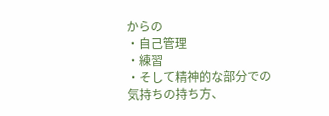からの
・自己管理
・練習
・そして精神的な部分での
気持ちの持ち方、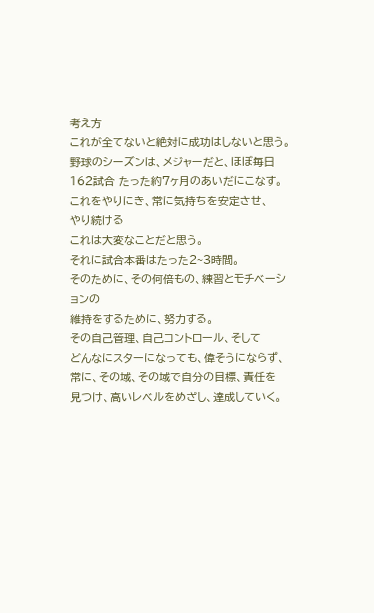考え方
これが全てないと絶対に成功はしないと思う。
野球のシーズンは、メジャーだと、ほぼ毎日
162試合 たった約7ヶ月のあいだにこなす。
これをやりにき、常に気持ちを安定させ、
やり続ける
これは大変なことだと思う。
それに試合本番はたった2~3時間。
そのために、その何倍もの、練習とモチベーションの
維持をするために、努力する。
その自己管理、自己コントロール、そして
どんなにスターになっても、偉そうにならず、
常に、その域、その域で自分の目標、責任を
見つけ、高いレベルをめざし、達成していく。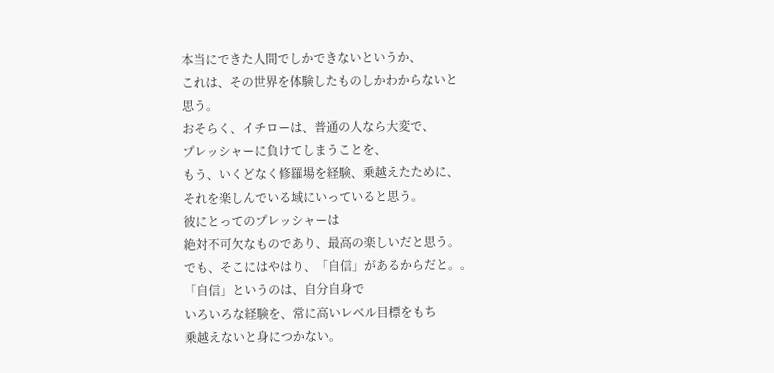本当にできた人間でしかできないというか、
これは、その世界を体験したものしかわからないと
思う。
おそらく、イチローは、普通の人なら大変で、
プレッシャーに負けてしまうことを、
もう、いくどなく修羅場を経験、乗越えたために、
それを楽しんでいる域にいっていると思う。
彼にとってのプレッシャーは
絶対不可欠なものであり、最高の楽しいだと思う。
でも、そこにはやはり、「自信」があるからだと。。
「自信」というのは、自分自身で
いろいろな経験を、常に高いレベル目標をもち
乗越えないと身につかない。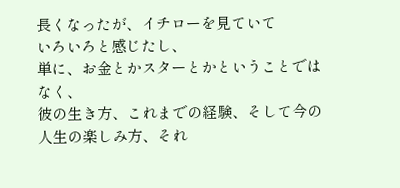長くなったが、イチローを見ていて
いろいろと感じたし、
単に、お金とかスターとかということではなく、
彼の生き方、これまでの経験、そして今の
人生の楽しみ方、それ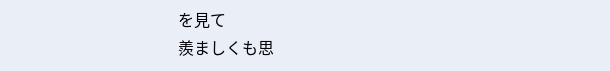を見て
羨ましくも思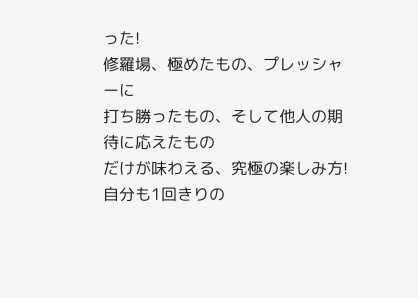った!
修羅場、極めたもの、プレッシャーに
打ち勝ったもの、そして他人の期待に応えたもの
だけが味わえる、究極の楽しみ方!
自分も1回きりの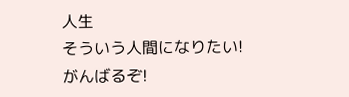人生
そういう人間になりたい!
がんばるぞ!